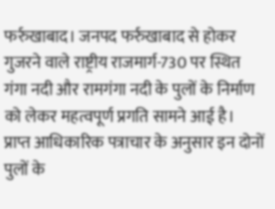फर्रुखाबाद। जनपद फर्रुखाबाद से होकर गुजरने वाले राष्ट्रीय राजमार्ग-730 पर स्थित गंगा नदी और रामगंगा नदी के पुलों के निर्माण को लेकर महत्वपूर्ण प्रगति सामने आई है। प्राप्त आधिकारिक पत्राचार के अनुसार इन दोनों पुलों के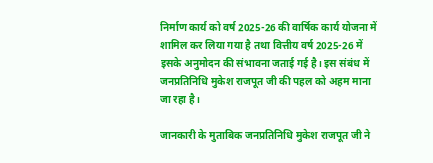निर्माण कार्य को वर्ष 2025-26 की वार्षिक कार्य योजना में शामिल कर लिया गया है तथा वित्तीय वर्ष 2025-26 में इसके अनुमोदन की संभावना जताई गई है। इस संबंध में जनप्रतिनिधि मुकेश राजपूत जी की पहल को अहम माना जा रहा है।

जानकारी के मुताबिक जनप्रतिनिधि मुकेश राजपूत जी ने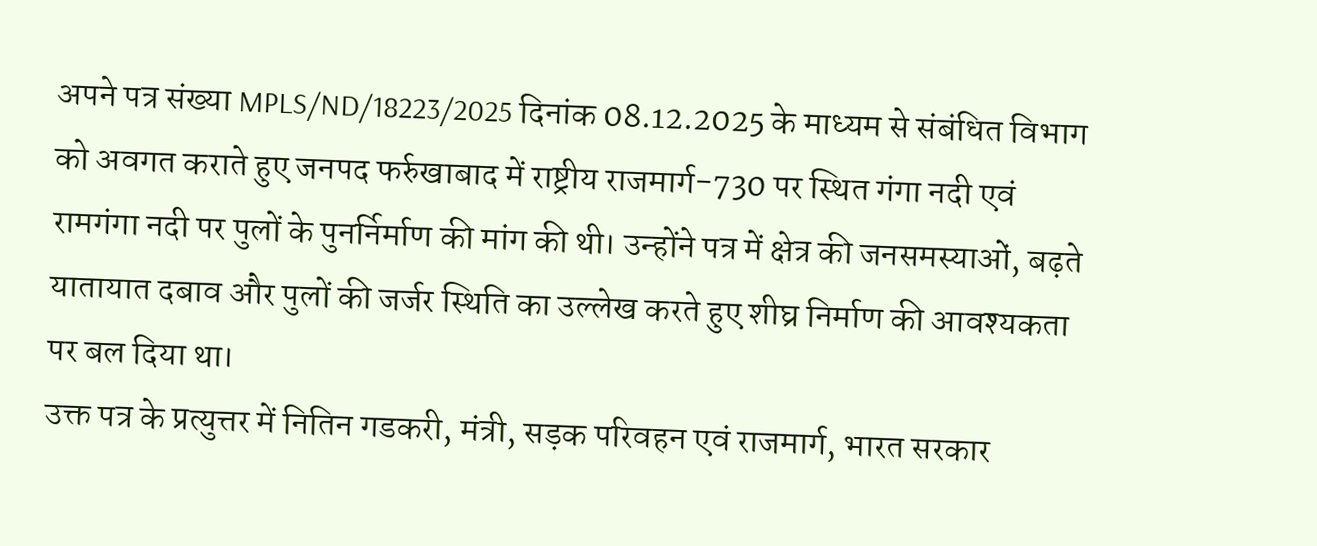अपने पत्र संख्या MPLS/ND/18223/2025 दिनांक 08.12.2025 के माध्यम से संबंधित विभाग को अवगत कराते हुए जनपद फर्रुखाबाद में राष्ट्रीय राजमार्ग-730 पर स्थित गंगा नदी एवं रामगंगा नदी पर पुलों के पुनर्निर्माण की मांग की थी। उन्होंने पत्र में क्षेत्र की जनसमस्याओं, बढ़ते यातायात दबाव और पुलों की जर्जर स्थिति का उल्लेख करते हुए शीघ्र निर्माण की आवश्यकता पर बल दिया था।
उक्त पत्र के प्रत्युत्तर में नितिन गडकरी, मंत्री, सड़क परिवहन एवं राजमार्ग, भारत सरकार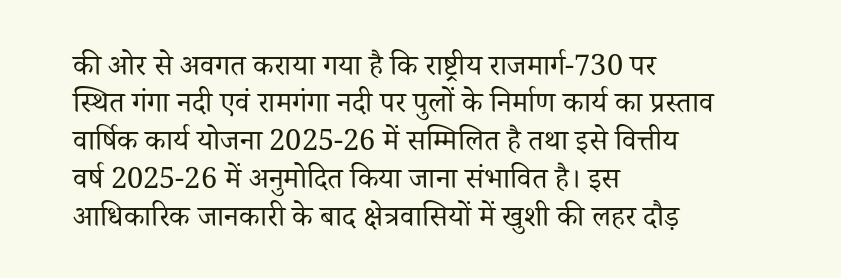की ओर से अवगत कराया गया है कि राष्ट्रीय राजमार्ग-730 पर स्थित गंगा नदी एवं रामगंगा नदी पर पुलों के निर्माण कार्य का प्रस्ताव वार्षिक कार्य योजना 2025-26 में सम्मिलित है तथा इसे वित्तीय वर्ष 2025-26 में अनुमोदित किया जाना संभावित है। इस आधिकारिक जानकारी के बाद क्षेत्रवासियों में खुशी की लहर दौड़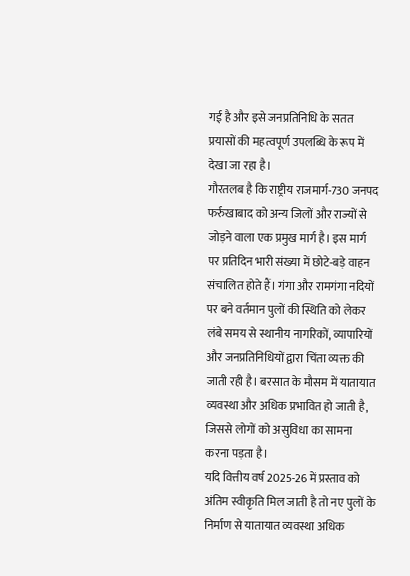गई है और इसे जनप्रतिनिधि के सतत प्रयासों की महत्वपूर्ण उपलब्धि के रूप में देखा जा रहा है।
गौरतलब है कि राष्ट्रीय राजमार्ग-730 जनपद फर्रुखाबाद को अन्य जिलों और राज्यों से जोड़ने वाला एक प्रमुख मार्ग है। इस मार्ग पर प्रतिदिन भारी संख्या में छोटे-बड़े वाहन संचालित होते हैं। गंगा और रामगंगा नदियों पर बने वर्तमान पुलों की स्थिति को लेकर लंबे समय से स्थानीय नागरिकों, व्यापारियों और जनप्रतिनिधियों द्वारा चिंता व्यक्त की जाती रही है। बरसात के मौसम में यातायात व्यवस्था और अधिक प्रभावित हो जाती है, जिससे लोगों को असुविधा का सामना करना पड़ता है।
यदि वित्तीय वर्ष 2025-26 में प्रस्ताव को अंतिम स्वीकृति मिल जाती है तो नए पुलों के निर्माण से यातायात व्यवस्था अधिक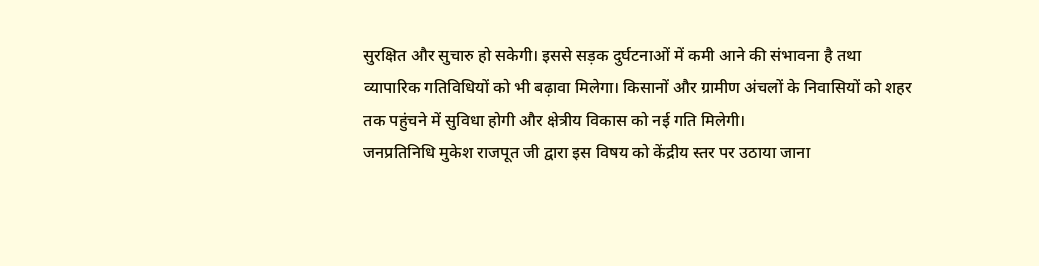सुरक्षित और सुचारु हो सकेगी। इससे सड़क दुर्घटनाओं में कमी आने की संभावना है तथा व्यापारिक गतिविधियों को भी बढ़ावा मिलेगा। किसानों और ग्रामीण अंचलों के निवासियों को शहर तक पहुंचने में सुविधा होगी और क्षेत्रीय विकास को नई गति मिलेगी।
जनप्रतिनिधि मुकेश राजपूत जी द्वारा इस विषय को केंद्रीय स्तर पर उठाया जाना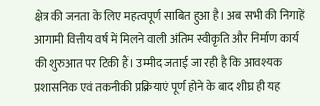क्षेत्र की जनता के लिए महत्वपूर्ण साबित हुआ है। अब सभी की निगाहें आगामी वित्तीय वर्ष में मिलने वाली अंतिम स्वीकृति और निर्माण कार्य की शुरुआत पर टिकी हैं। उम्मीद जताई जा रही है कि आवश्यक प्रशासनिक एवं तकनीकी प्रक्रियाएं पूर्ण होने के बाद शीघ्र ही यह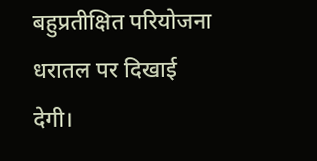बहुप्रतीक्षित परियोजना धरातल पर दिखाई देगी।